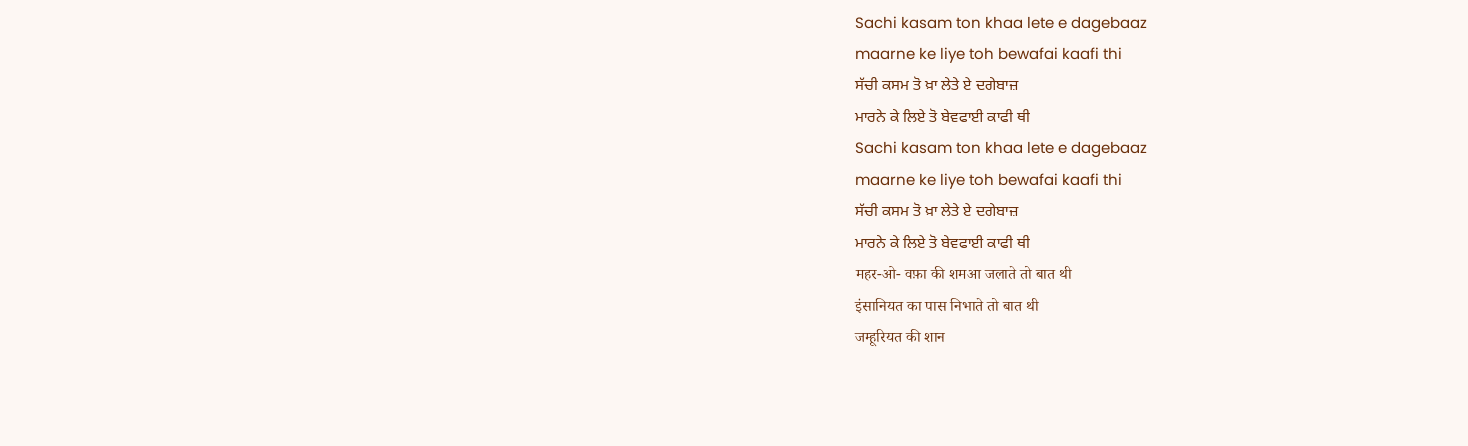Sachi kasam ton khaa lete e dagebaaz
maarne ke liye toh bewafai kaafi thi
ਸੱਚੀ ਕਸਮ ਤੋ ਖ਼ਾ ਲੇਤੇ ਏ ਦਗੇਬਾਜ਼
ਮਾਰਨੇ ਕੇ ਲਿਏ ਤੋ ਬੇਵਫਾਈ ਕਾਫੀ ਥੀ
Sachi kasam ton khaa lete e dagebaaz
maarne ke liye toh bewafai kaafi thi
ਸੱਚੀ ਕਸਮ ਤੋ ਖ਼ਾ ਲੇਤੇ ਏ ਦਗੇਬਾਜ਼
ਮਾਰਨੇ ਕੇ ਲਿਏ ਤੋ ਬੇਵਫਾਈ ਕਾਫੀ ਥੀ
महर-ओ- वफ़ा की शमआ जलाते तो बात थी
इंसानियत का पास निभाते तो बात थी
जम्हूरियत की शान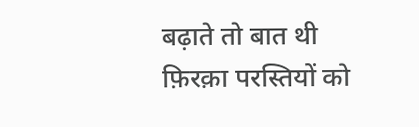बढ़ाते तो बात थी
फ़िरक़ा परस्तियों को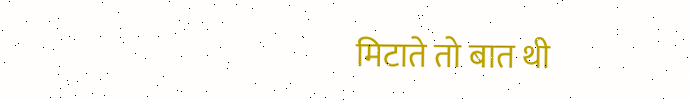मिटाते तो बात थी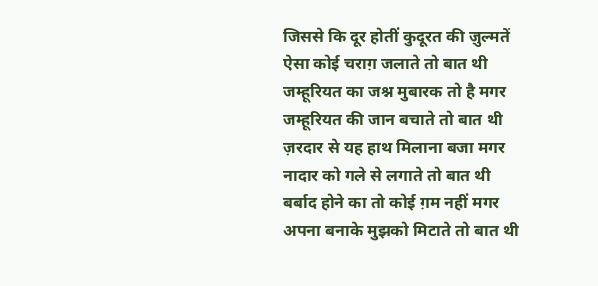जिससे कि दूर होतीं कुदूरत की ज़ुल्मतें
ऐसा कोई चराग़ जलाते तो बात थी
जम्हूरियत का जश्न मुबारक तो है मगर
जम्हूरियत की जान बचाते तो बात थी
ज़रदार से यह हाथ मिलाना बजा मगर
नादार को गले से लगाते तो बात थी
बर्बाद होने का तो कोई ग़म नहीं मगर
अपना बनाके मुझको मिटाते तो बात थी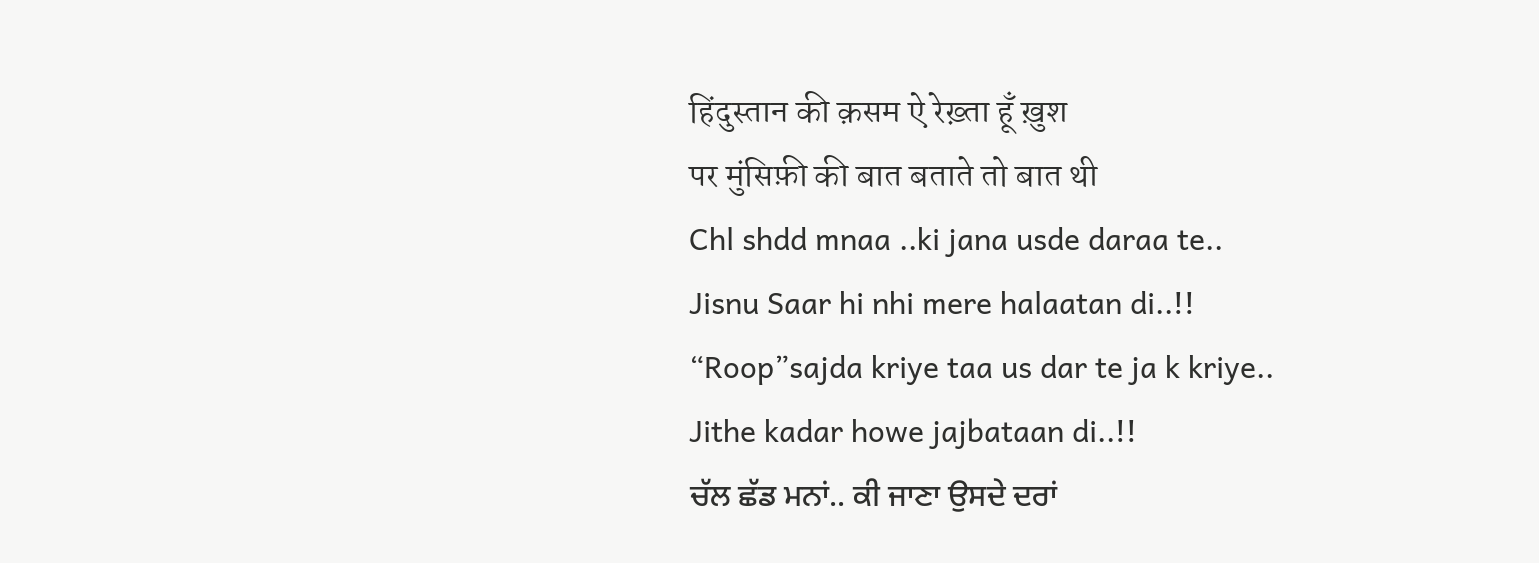हिंदुस्तान की क़सम ऐ रेख़्ता हूँ ख़ुश
पर मुंसिफ़ी की बात बताते तो बात थी
Chl shdd mnaa ..ki jana usde daraa te..
Jisnu Saar hi nhi mere halaatan di..!!
“Roop”sajda kriye taa us dar te ja k kriye..
Jithe kadar howe jajbataan di..!!
ਚੱਲ ਛੱਡ ਮਨਾਂ.. ਕੀ ਜਾਣਾ ਉਸਦੇ ਦਰਾਂ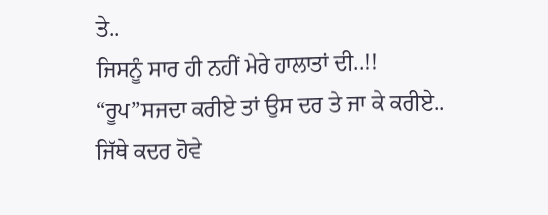ਤੇ..
ਜਿਸਨੂੰ ਸਾਰ ਹੀ ਨਹੀਂ ਮੇਰੇ ਹਾਲਾਤਾਂ ਦੀ..!!
“ਰੂਪ”ਸਜਦਾ ਕਰੀਏ ਤਾਂ ਉਸ ਦਰ ਤੇ ਜਾ ਕੇ ਕਰੀਏ..
ਜਿੱਥੇ ਕਦਰ ਹੋਵੇ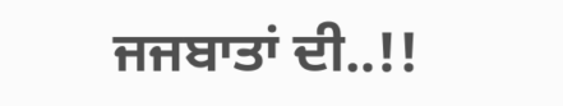ਜਜਬਾਤਾਂ ਦੀ..!!